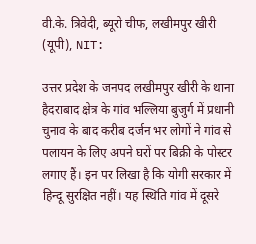वी.के. त्रिवेदी, ब्यूरो चीफ, लखीमपुर खीरी (यूपी), NIT:

उत्तर प्रदेश के जनपद लखीमपुर खीरी के थाना हैदराबाद क्षेत्र के गांव भल्लिया बुजुर्ग में प्रधानी चुनाव के बाद करीब दर्जन भर लोगों ने गांव से पलायन के लिए अपने घरों पर बिक्री के पोस्टर लगाए हैं। इन पर लिखा है कि योगी सरकार में हिन्दू सुरक्षित नहीं। यह स्थिति गांव में दूसरे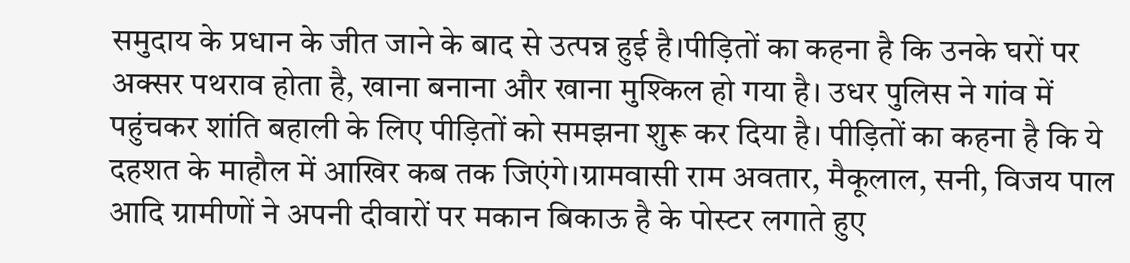समुदाय के प्रधान के जीत जाने के बाद से उत्पन्न हुई है।पीड़ितों का कहना है कि उनके घरों पर अक्सर पथराव होता है, खाना बनाना और खाना मुश्किल हो गया है। उधर पुलिस ने गांव में पहुंचकर शांति बहाली के लिए पीड़ितों को समझना शुरू कर दिया है। पीड़ितों का कहना है कि ये दहशत के माहौल में आखिर कब तक जिएंगे।ग्रामवासी राम अवतार, मैकूलाल, सनी, विजय पाल आदि ग्रामीणों ने अपनी दीवारों पर मकान बिकाऊ है के पोस्टर लगाते हुए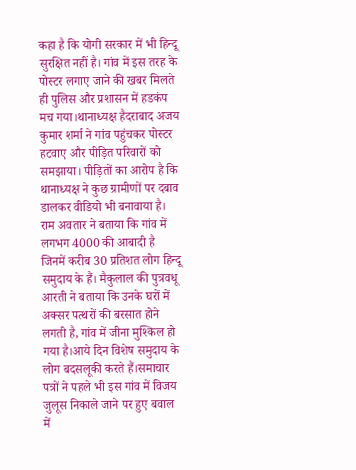कहा है कि योगी सरकार में भी हिन्दू सुरक्षित नहीं है। गांव में इस तरह के पोस्टर लगाए जाने की खबर मिलते ही पुलिस और प्रशासन में हडकंप मच गया।थानाध्यक्ष हैदराबाद अजय कुमार शर्मा ने गांव पहुंचकर पोस्टर हटवाए और पीड़ित परिवारों को समझाया। पीड़ितों का आरोप है कि थानाध्यक्ष ने कुछ ग्रामीणों पर दबाव डालकर वीडियो भी बनावाया है। राम अवतार ने बताया कि गांव में लगभग 4000 की आबादी है जिनमें करीब 30 प्रतिशत लोग हिन्दू समुदाय के हैं। मैकुलाल की पुत्रवधू आरती ने बताया कि उनके घरों में अक्सर पत्थरों की बरसात होने लगती है, गांव में जीना मुश्किल हो गया है।आये दिन विशेष समुदाय के लोग बदसलूकी करते हैं।समाचार पत्रों ने पहले भी इस गांव में विजय जुलूस निकाले जाने पर हुए बवाल में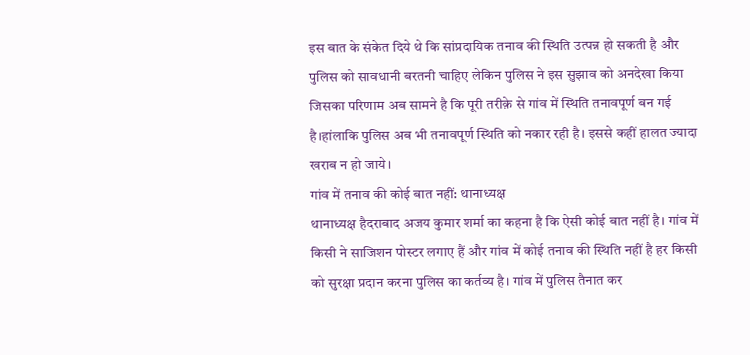इस बात के संकेत दिये थे कि सांप्रदायिक तनाव की स्थिति उत्पन्न हो सकती है और पुलिस को सावधानी बरतनी चाहिए लेकिन पुलिस ने इस सुझाव को अनदेखा किया जिसका परिणाम अब सामने है कि पूरी तरीक़े से गांव में स्थिति तनावपूर्ण बन गई है।हांलाकि पुलिस अब भी तनावपूर्ण स्थिति को नकार रही है। इससे कहीं हालत ज्यादा खराब न हो जाये।
गांव में तनाव की कोई बात नहीं: थानाध्यक्ष
थानाध्यक्ष हैदराबाद अजय कुमार शर्मा का कहना है कि ऐसी कोई बात नहीं है। गांव में किसी ने साजिशन पोस्टर लगाए हैं और गांव में कोई तनाव की स्थिति नहीं है हर किसी को सुरक्षा प्रदान करना पुलिस का कर्तव्य है। गांव में पुलिस तैनात कर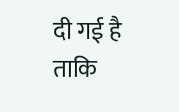दी गई है ताकि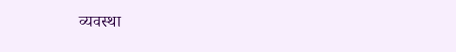व्यवस्था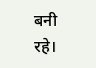बनी रहे।